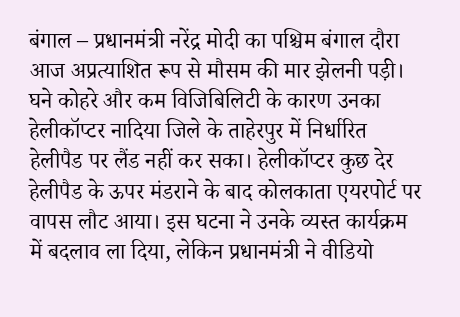बंगाल – प्रधानमंत्री नरेंद्र मोदी का पश्चिम बंगाल दौरा आज अप्रत्याशित रूप से मौसम की मार झेलनी पड़ी। घने कोहरे और कम विजिबिलिटी के कारण उनका हेलीकॉप्टर नादिया जिले के ताहेरपुर में निर्धारित हेलीपैड पर लैंड नहीं कर सका। हेलीकॉप्टर कुछ देर हेलीपैड के ऊपर मंडराने के बाद कोलकाता एयरपोर्ट पर वापस लौट आया। इस घटना ने उनके व्यस्त कार्यक्रम में बदलाव ला दिया, लेकिन प्रधानमंत्री ने वीडियो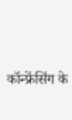कॉन्फ्रेंसिंग के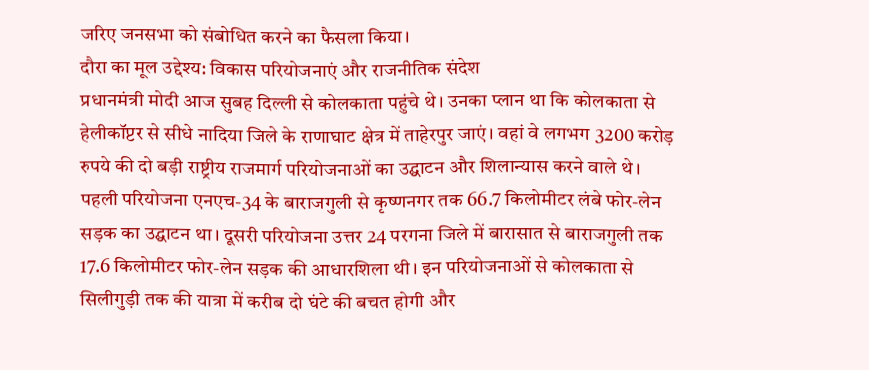जरिए जनसभा को संबोधित करने का फैसला किया।
दौरा का मूल उद्देश्य: विकास परियोजनाएं और राजनीतिक संदेश
प्रधानमंत्री मोदी आज सुबह दिल्ली से कोलकाता पहुंचे थे। उनका प्लान था कि कोलकाता से हेलीकॉप्टर से सीधे नादिया जिले के राणाघाट क्षेत्र में ताहेरपुर जाएं। वहां वे लगभग 3200 करोड़ रुपये की दो बड़ी राष्ट्रीय राजमार्ग परियोजनाओं का उद्घाटन और शिलान्यास करने वाले थे। पहली परियोजना एनएच-34 के बाराजगुली से कृष्णनगर तक 66.7 किलोमीटर लंबे फोर-लेन सड़क का उद्घाटन था। दूसरी परियोजना उत्तर 24 परगना जिले में बारासात से बाराजगुली तक 17.6 किलोमीटर फोर-लेन सड़क की आधारशिला थी। इन परियोजनाओं से कोलकाता से सिलीगुड़ी तक की यात्रा में करीब दो घंटे की बचत होगी और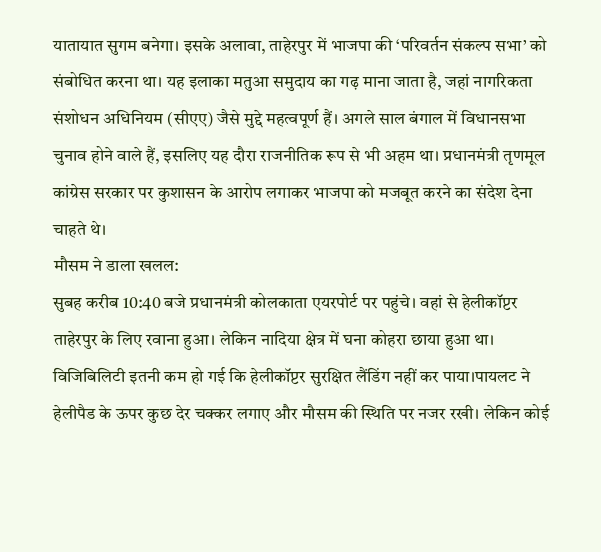यातायात सुगम बनेगा। इसके अलावा, ताहेरपुर में भाजपा की ‘परिवर्तन संकल्प सभा’ को संबोधित करना था। यह इलाका मतुआ समुदाय का गढ़ माना जाता है, जहां नागरिकता संशोधन अधिनियम (सीएए) जैसे मुद्दे महत्वपूर्ण हैं। अगले साल बंगाल में विधानसभा चुनाव होने वाले हैं, इसलिए यह दौरा राजनीतिक रूप से भी अहम था। प्रधानमंत्री तृणमूल कांग्रेस सरकार पर कुशासन के आरोप लगाकर भाजपा को मजबूत करने का संदेश देना चाहते थे।
मौसम ने डाला खलल:
सुबह करीब 10:40 बजे प्रधानमंत्री कोलकाता एयरपोर्ट पर पहुंचे। वहां से हेलीकॉप्टर ताहेरपुर के लिए रवाना हुआ। लेकिन नादिया क्षेत्र में घना कोहरा छाया हुआ था। विजिबिलिटी इतनी कम हो गई कि हेलीकॉप्टर सुरक्षित लैंडिंग नहीं कर पाया।पायलट ने हेलीपैड के ऊपर कुछ देर चक्कर लगाए और मौसम की स्थिति पर नजर रखी। लेकिन कोई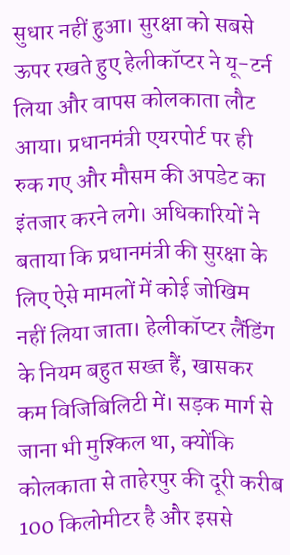सुधार नहीं हुआ। सुरक्षा को सबसे ऊपर रखते हुए हेलीकॉप्टर ने यू-टर्न लिया और वापस कोलकाता लौट आया। प्रधानमंत्री एयरपोर्ट पर ही रुक गए और मौसम की अपडेट का इंतजार करने लगे। अधिकारियों ने बताया कि प्रधानमंत्री की सुरक्षा के लिए ऐसे मामलों में कोई जोखिम नहीं लिया जाता। हेलीकॉप्टर लैंडिंग के नियम बहुत सख्त हैं, खासकर कम विजिबिलिटी में। सड़क मार्ग से जाना भी मुश्किल था, क्योंकि कोलकाता से ताहेरपुर की दूरी करीब 100 किलोमीटर है और इससे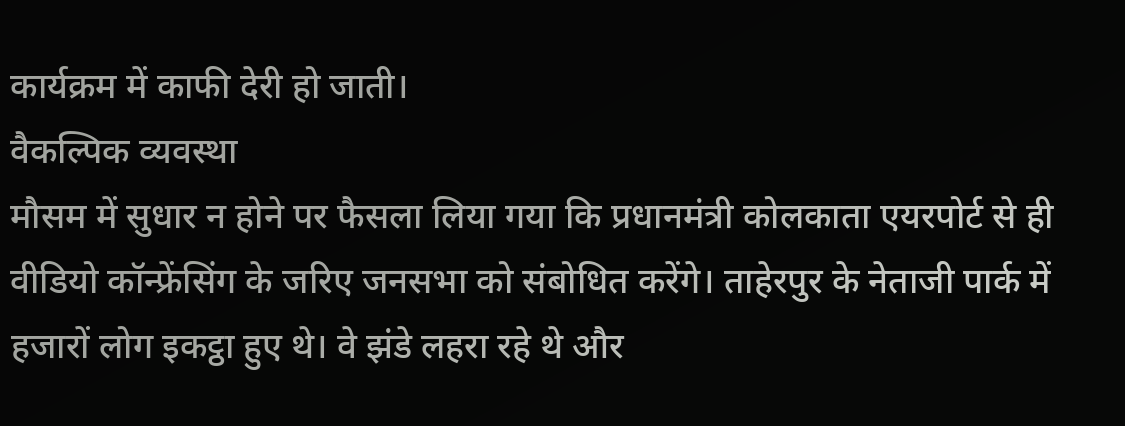कार्यक्रम में काफी देरी हो जाती।
वैकल्पिक व्यवस्था
मौसम में सुधार न होने पर फैसला लिया गया कि प्रधानमंत्री कोलकाता एयरपोर्ट से ही वीडियो कॉन्फ्रेंसिंग के जरिए जनसभा को संबोधित करेंगे। ताहेरपुर के नेताजी पार्क में हजारों लोग इकट्ठा हुए थे। वे झंडे लहरा रहे थे और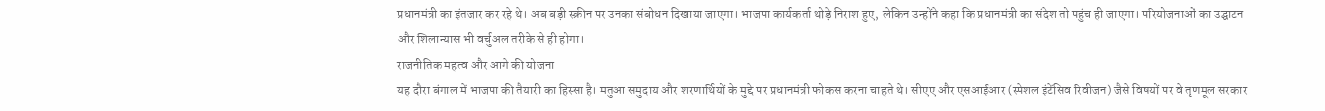प्रधानमंत्री का इंतजार कर रहे थे। अब बड़ी स्क्रीन पर उनका संबोधन दिखाया जाएगा। भाजपा कार्यकर्ता थोड़े निराश हुए, लेकिन उन्होंने कहा कि प्रधानमंत्री का संदेश तो पहुंच ही जाएगा। परियोजनाओं का उद्घाटन और शिलान्यास भी वर्चुअल तरीके से ही होगा।
राजनीतिक महत्व और आगे की योजना
यह दौरा बंगाल में भाजपा की तैयारी का हिस्सा है। मतुआ समुदाय और शरणार्थियों के मुद्दे पर प्रधानमंत्री फोकस करना चाहते थे। सीएए और एसआईआर (स्पेशल इंटेंसिव रिवीजन) जैसे विषयों पर वे तृणमूल सरकार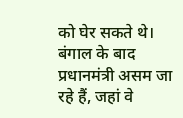को घेर सकते थे। बंगाल के बाद प्रधानमंत्री असम जा रहे हैं, जहां वे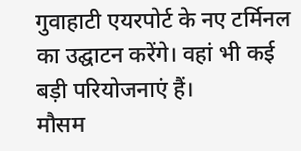गुवाहाटी एयरपोर्ट के नए टर्मिनल का उद्घाटन करेंगे। वहां भी कई बड़ी परियोजनाएं हैं।
मौसम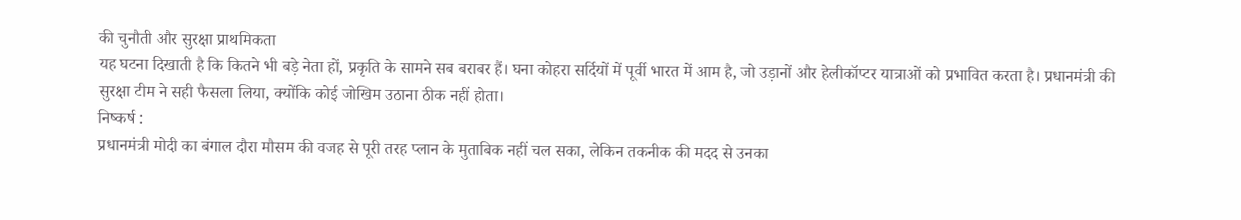की चुनौती और सुरक्षा प्राथमिकता
यह घटना दिखाती है कि कितने भी बड़े नेता हों, प्रकृति के सामने सब बराबर हैं। घना कोहरा सर्दियों में पूर्वी भारत में आम है, जो उड़ानों और हेलीकॉप्टर यात्राओं को प्रभावित करता है। प्रधानमंत्री की सुरक्षा टीम ने सही फैसला लिया, क्योंकि कोई जोखिम उठाना ठीक नहीं होता।
निष्कर्ष :
प्रधानमंत्री मोदी का बंगाल दौरा मौसम की वजह से पूरी तरह प्लान के मुताबिक नहीं चल सका, लेकिन तकनीक की मदद से उनका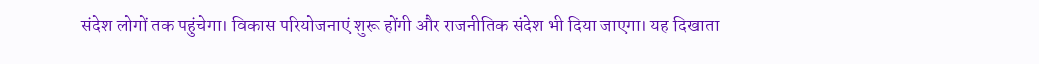संदेश लोगों तक पहुंचेगा। विकास परियोजनाएं शुरू होंगी और राजनीतिक संदेश भी दिया जाएगा। यह दिखाता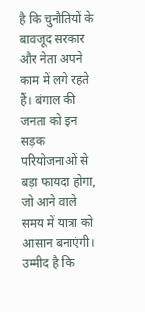है कि चुनौतियों के बावजूद सरकार और नेता अपने काम में लगे रहते हैं। बंगाल की जनता को इन सड़क परियोजनाओं से बड़ा फायदा होगा, जो आने वाले समय में यात्रा को आसान बनाएंगी। उम्मीद है कि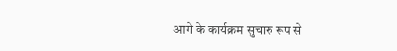आगे के कार्यक्रम सुचारु रूप से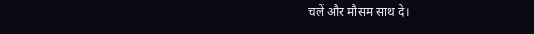चलें और मौसम साथ दे।